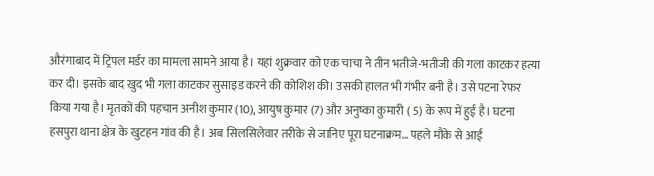औरंगाबाद में ट्रिपल मर्डर का मामला सामने आया है। यहां शुक्रवार को एक चाचा ने तीन भतीजे-भतीजी की गला काटकर हत्या कर दी। इसके बाद खुद भी गला काटकर सुसाइड करने की कोशिश की। उसकी हालत भी गंभीर बनी है। उसे पटना रेफर किया गया है। मृतकों की पहचान अनीश कुमार (10), आयुष कुमार (7) और अनुष्का कुमारी ( 5) के रूप में हुई है। घटना हसपुरा थाना क्षेत्र के खुटहन गांव की है। अब सिलसिलेवार तरीके से जानिए पूरा घटनाक्रम… पहले मौके से आई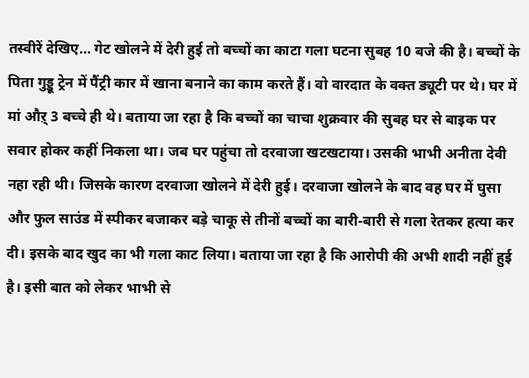तस्वीरें देखिए… गेट खोलने में देरी हुई तो बच्चों का काटा गला घटना सुबह 10 बजे की है। बच्चों के पिता गुड्डू ट्रेन में पैंट्री कार में खाना बनाने का काम करते हैं। वो वारदात के वक्त ड्यूटी पर थे। घर में मां औऱ् 3 बच्चे ही थे। बताया जा रहा है कि बच्चों का चाचा शुक्रवार की सुबह घर से बाइक पर सवार होकर कहीं निकला था। जब घर पहुंचा तो दरवाजा खटखटाया। उसकी भाभी अनीता देवी नहा रही थी। जिसके कारण दरवाजा खोलने में देरी हुई। दरवाजा खोलने के बाद वह घर में घुसा और फुल साउंड में स्पीकर बजाकर बड़े चाकू से तीनों बच्चों का बारी-बारी से गला रेतकर हत्या कर दी। इसके बाद खुद का भी गला काट लिया। बताया जा रहा है कि आरोपी की अभी शादी नहीं हुई है। इसी बात को लेकर भाभी से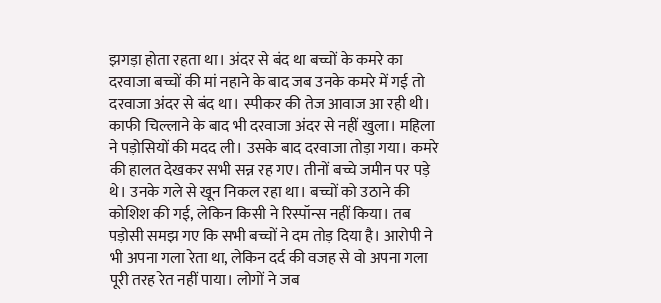झगड़ा होता रहता था। अंदर से बंद था बच्चों के कमरे का दरवाजा बच्चों की मां नहाने के बाद जब उनके कमरे में गई तो दरवाजा अंदर से बंद था। स्पीकर की तेज आवाज आ रही थी। काफी चिल्लाने के बाद भी दरवाजा अंदर से नहीं खुला। महिला ने पड़ोसियों की मदद ली। उसके बाद दरवाजा तोड़ा गया। कमरे की हालत देखकर सभी सन्न रह गए। तीनों बच्चे जमीन पर पड़े थे। उनके गले से खून निकल रहा था। बच्चों को उठाने की कोशिश की गई, लेकिन किसी ने रिस्पॉन्स नहीं किया। तब पड़ोसी समझ गए कि सभी बच्चों ने दम तोड़ दिया है। आरोपी ने भी अपना गला रेता था, लेकिन दर्द की वजह से वो अपना गला पूरी तरह रेत नहीं पाया। लोगों ने जब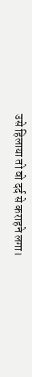उसे हिलाया तो वो दर्द से कराहने लगा।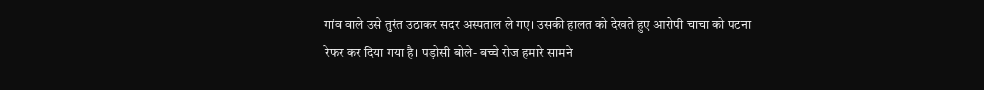गांव वाले उसे तुरंत उठाकर सदर अस्पताल ले गए। उसकी हालत को देखते हुए आरोपी चाचा को पटना रेफर कर दिया गया है। पड़ोसी बोले- बच्चे रोज हमारे सामने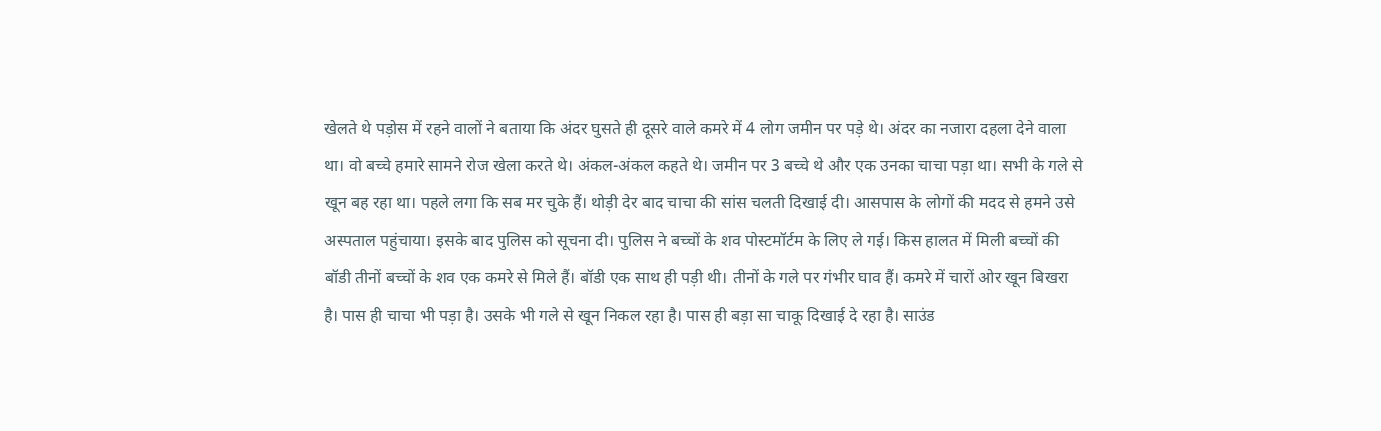खेलते थे पड़ोस में रहने वालों ने बताया कि अंदर घुसते ही दूसरे वाले कमरे में 4 लोग जमीन पर पड़े थे। अंदर का नजारा दहला देने वाला था। वो बच्चे हमारे सामने रोज खेला करते थे। अंकल-अंकल कहते थे। जमीन पर 3 बच्चे थे और एक उनका चाचा पड़ा था। सभी के गले से खून बह रहा था। पहले लगा कि सब मर चुके हैं। थोड़ी देर बाद चाचा की सांस चलती दिखाई दी। आसपास के लोगों की मदद से हमने उसे अस्पताल पहुंचाया। इसके बाद पुलिस को सूचना दी। पुलिस ने बच्चों के शव पोस्टमॉर्टम के लिए ले गई। किस हालत में मिली बच्चों की बॉडी तीनों बच्चों के शव एक कमरे से मिले हैं। बॉडी एक साथ ही पड़ी थी। तीनों के गले पर गंभीर घाव हैं। कमरे में चारों ओर खून बिखरा है। पास ही चाचा भी पड़ा है। उसके भी गले से खून निकल रहा है। पास ही बड़ा सा चाकू दिखाई दे रहा है। साउंड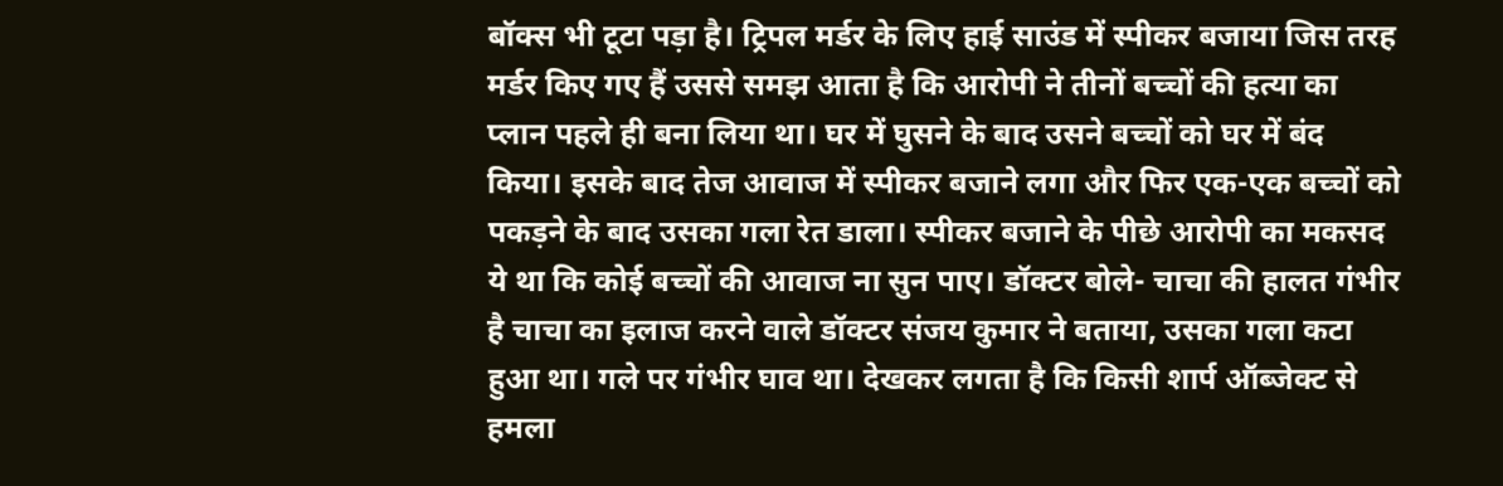बॉक्स भी टूटा पड़ा है। ट्रिपल मर्डर के लिए हाई साउंड में स्पीकर बजाया जिस तरह मर्डर किए गए हैं उससे समझ आता है कि आरोपी ने तीनों बच्चों की हत्या का प्लान पहले ही बना लिया था। घर में घुसने के बाद उसने बच्चों को घर में बंद किया। इसके बाद तेज आवाज में स्पीकर बजाने लगा और फिर एक-एक बच्चों को पकड़ने के बाद उसका गला रेत डाला। स्पीकर बजाने के पीछे आरोपी का मकसद ये था कि कोई बच्चों की आवाज ना सुन पाए। डॉक्टर बोले- चाचा की हालत गंभीर है चाचा का इलाज करने वाले डॉक्टर संजय कुमार ने बताया, उसका गला कटा हुआ था। गले पर गंभीर घाव था। देखकर लगता है कि किसी शार्प ऑब्जेक्ट से हमला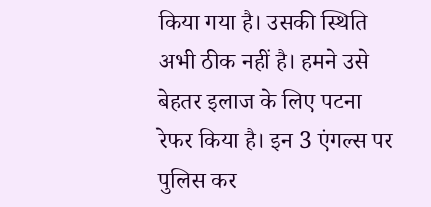किया गया है। उसकी स्थिति अभी ठीक नहीं है। हमने उसे बेहतर इलाज के लिए पटना रेफर किया है। इन 3 एंगल्स पर पुलिस कर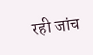रही जांच